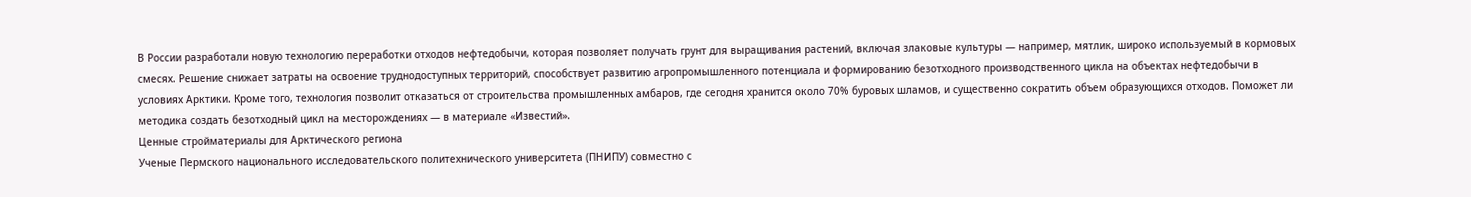В России разработали новую технологию переработки отходов нефтедобычи, которая позволяет получать грунт для выращивания растений, включая злаковые культуры — например, мятлик, широко используемый в кормовых смесях. Решение снижает затраты на освоение труднодоступных территорий, способствует развитию агропромышленного потенциала и формированию безотходного производственного цикла на объектах нефтедобычи в условиях Арктики. Кроме того, технология позволит отказаться от строительства промышленных амбаров, где сегодня хранится около 70% буровых шламов, и существенно сократить объем образующихся отходов. Поможет ли методика создать безотходный цикл на месторождениях — в материале «Известий».
Ценные стройматериалы для Арктического региона
Ученые Пермского национального исследовательского политехнического университета (ПНИПУ) совместно с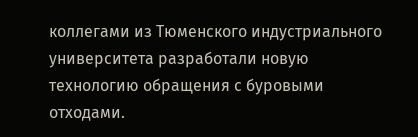коллегами из Тюменского индустриального университета разработали новую технологию обращения с буровыми отходами.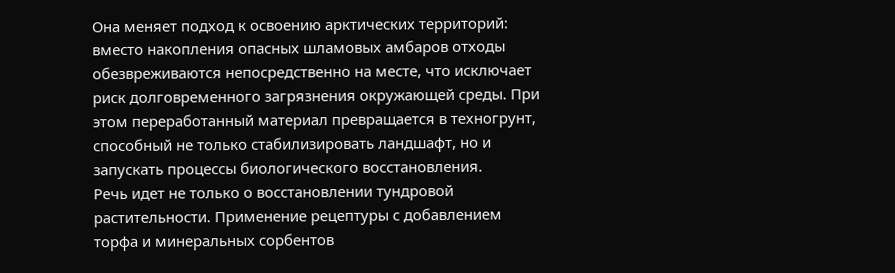Она меняет подход к освоению арктических территорий: вместо накопления опасных шламовых амбаров отходы обезвреживаются непосредственно на месте, что исключает риск долговременного загрязнения окружающей среды. При этом переработанный материал превращается в техногрунт, способный не только стабилизировать ландшафт, но и запускать процессы биологического восстановления.
Речь идет не только о восстановлении тундровой растительности. Применение рецептуры с добавлением торфа и минеральных сорбентов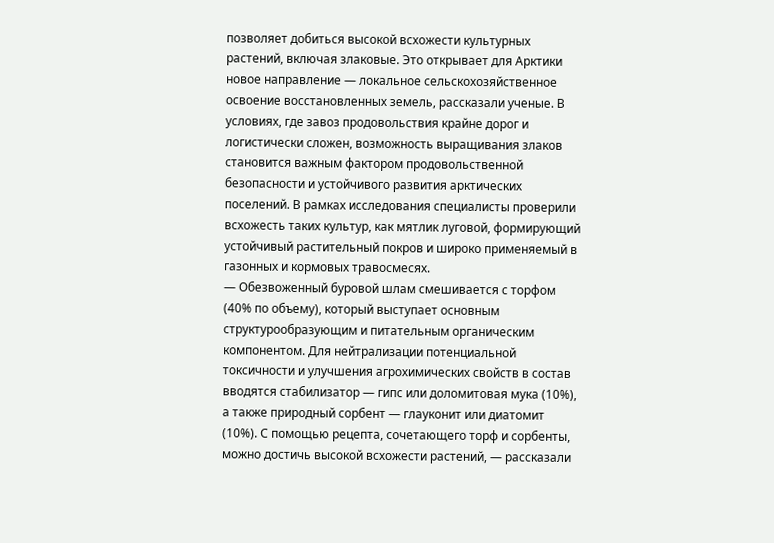позволяет добиться высокой всхожести культурных растений, включая злаковые. Это открывает для Арктики новое направление — локальное сельскохозяйственное освоение восстановленных земель, рассказали ученые. В условиях, где завоз продовольствия крайне дорог и логистически сложен, возможность выращивания злаков становится важным фактором продовольственной безопасности и устойчивого развития арктических поселений. В рамках исследования специалисты проверили всхожесть таких культур, как мятлик луговой, формирующий устойчивый растительный покров и широко применяемый в газонных и кормовых травосмесях.
— Обезвоженный буровой шлам смешивается с торфом (40% по объему), который выступает основным структурообразующим и питательным органическим компонентом. Для нейтрализации потенциальной токсичности и улучшения агрохимических свойств в состав вводятся стабилизатор — гипс или доломитовая мука (10%), а также природный сорбент — глауконит или диатомит (10%). С помощью рецепта, сочетающего торф и сорбенты, можно достичь высокой всхожести растений, — рассказали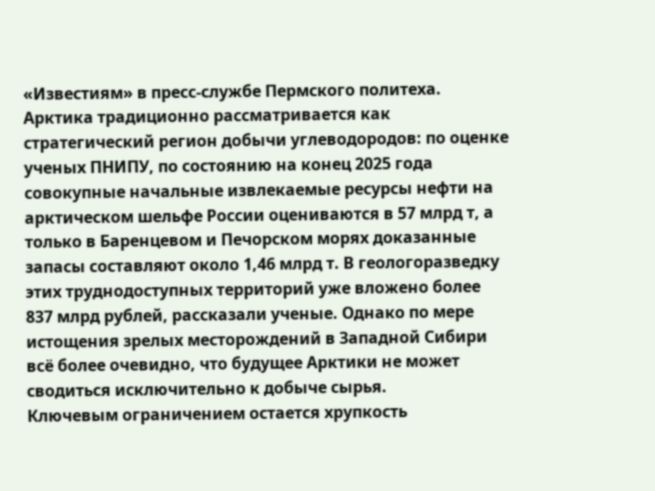«Известиям» в пресс-службе Пермского политеха.
Арктика традиционно рассматривается как стратегический регион добычи углеводородов: по оценке ученых ПНИПУ, по состоянию на конец 2025 года совокупные начальные извлекаемые ресурсы нефти на арктическом шельфе России оцениваются в 57 млрд т, а только в Баренцевом и Печорском морях доказанные запасы составляют около 1,46 млрд т. В геологоразведку этих труднодоступных территорий уже вложено более 837 млрд рублей, рассказали ученые. Однако по мере истощения зрелых месторождений в Западной Сибири всё более очевидно, что будущее Арктики не может сводиться исключительно к добыче сырья.
Ключевым ограничением остается хрупкость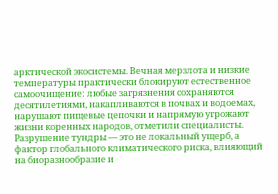арктической экосистемы. Вечная мерзлота и низкие температуры практически блокируют естественное самоочищение: любые загрязнения сохраняются десятилетиями, накапливаются в почвах и водоемах, нарушают пищевые цепочки и напрямую угрожают жизни коренных народов, отметили специалисты. Разрушение тундры — это не локальный ущерб, а фактор глобального климатического риска, влияющий на биоразнообразие и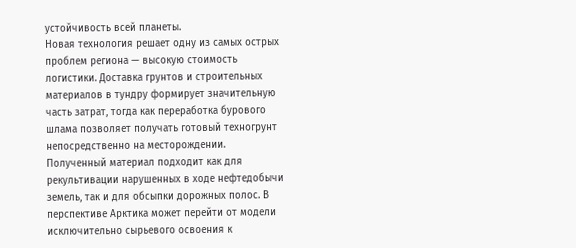устойчивость всей планеты.
Новая технология решает одну из самых острых проблем региона — высокую стоимость логистики. Доставка грунтов и строительных материалов в тундру формирует значительную часть затрат, тогда как переработка бурового шлама позволяет получать готовый техногрунт непосредственно на месторождении. Полученный материал подходит как для рекультивации нарушенных в ходе нефтедобычи земель, так и для обсыпки дорожных полос. В перспективе Арктика может перейти от модели исключительно сырьевого освоения к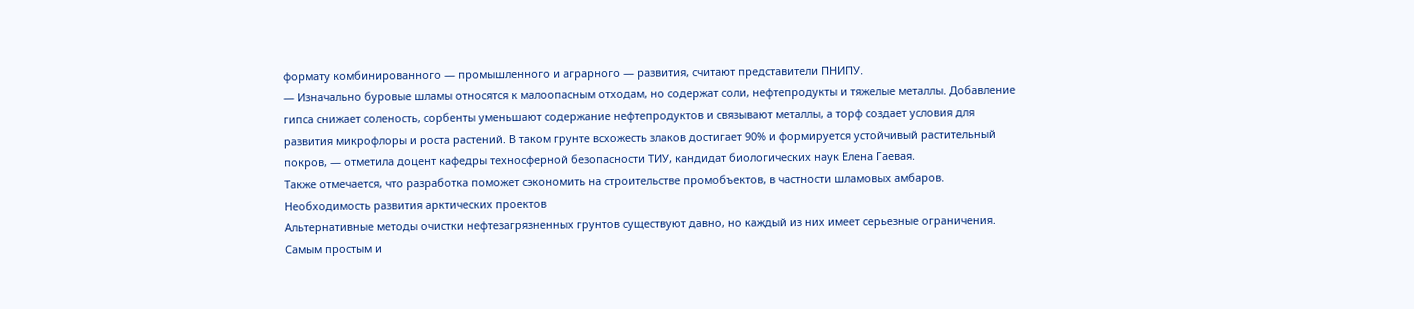формату комбинированного — промышленного и аграрного — развития, считают представители ПНИПУ.
— Изначально буровые шламы относятся к малоопасным отходам, но содержат соли, нефтепродукты и тяжелые металлы. Добавление гипса снижает соленость, сорбенты уменьшают содержание нефтепродуктов и связывают металлы, а торф создает условия для развития микрофлоры и роста растений. В таком грунте всхожесть злаков достигает 90% и формируется устойчивый растительный покров, — отметила доцент кафедры техносферной безопасности ТИУ, кандидат биологических наук Елена Гаевая.
Также отмечается, что разработка поможет сэкономить на строительстве промобъектов, в частности шламовых амбаров.
Необходимость развития арктических проектов
Альтернативные методы очистки нефтезагрязненных грунтов существуют давно, но каждый из них имеет серьезные ограничения. Самым простым и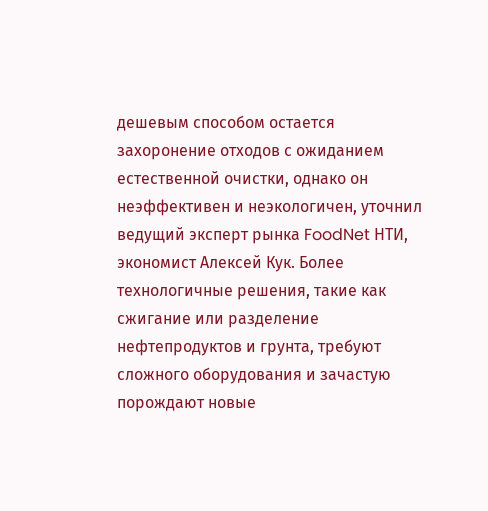дешевым способом остается захоронение отходов с ожиданием естественной очистки, однако он неэффективен и неэкологичен, уточнил ведущий эксперт рынка FoodNet НТИ, экономист Алексей Кук. Более технологичные решения, такие как сжигание или разделение нефтепродуктов и грунта, требуют сложного оборудования и зачастую порождают новые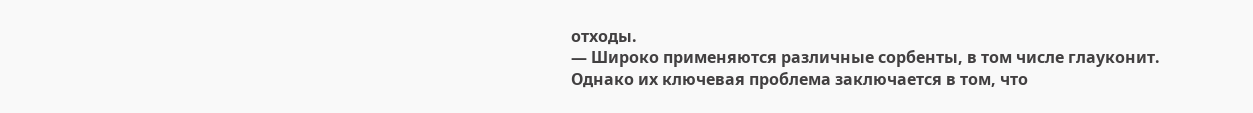отходы.
— Широко применяются различные сорбенты, в том числе глауконит. Однако их ключевая проблема заключается в том, что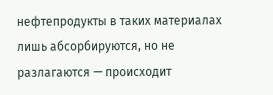нефтепродукты в таких материалах лишь абсорбируются, но не разлагаются — происходит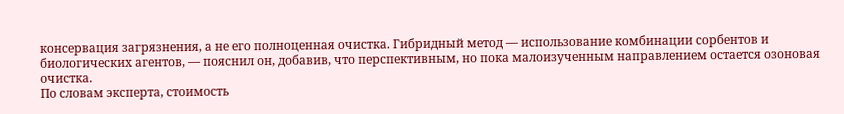консервация загрязнения, а не его полноценная очистка. Гибридный метод — использование комбинации сорбентов и биологических агентов, — пояснил он, добавив, что перспективным, но пока малоизученным направлением остается озоновая очистка.
По словам эксперта, стоимость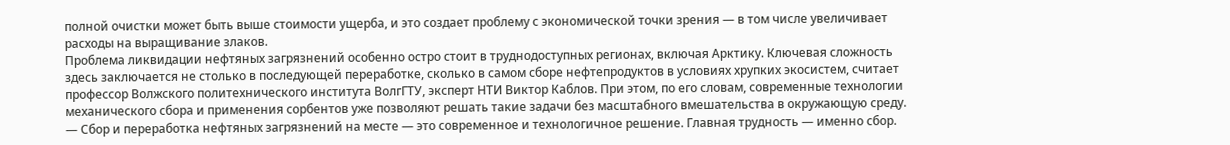полной очистки может быть выше стоимости ущерба, и это создает проблему с экономической точки зрения — в том числе увеличивает расходы на выращивание злаков.
Проблема ликвидации нефтяных загрязнений особенно остро стоит в труднодоступных регионах, включая Арктику. Ключевая сложность здесь заключается не столько в последующей переработке, сколько в самом сборе нефтепродуктов в условиях хрупких экосистем, считает профессор Волжского политехнического института ВолгГТУ, эксперт НТИ Виктор Каблов. При этом, по его словам, современные технологии механического сбора и применения сорбентов уже позволяют решать такие задачи без масштабного вмешательства в окружающую среду.
— Сбор и переработка нефтяных загрязнений на месте — это современное и технологичное решение. Главная трудность — именно сбор.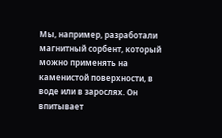Мы, например, разработали магнитный сорбент, который можно применять на каменистой поверхности, в воде или в зарослях. Он впитывает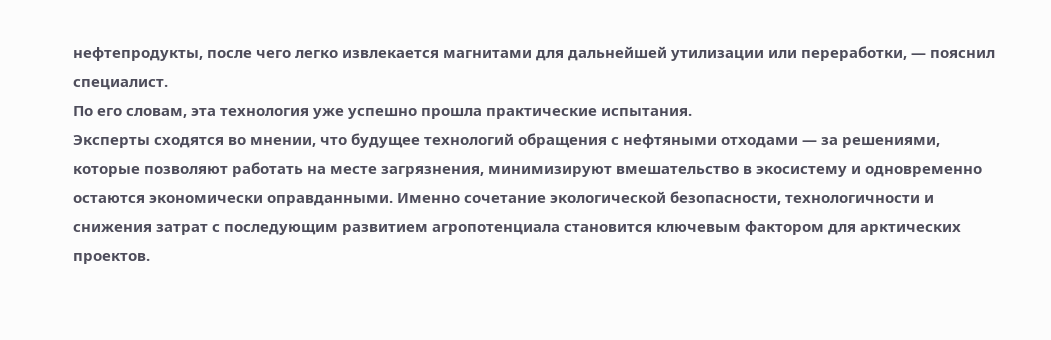нефтепродукты, после чего легко извлекается магнитами для дальнейшей утилизации или переработки, — пояснил специалист.
По его словам, эта технология уже успешно прошла практические испытания.
Эксперты сходятся во мнении, что будущее технологий обращения с нефтяными отходами — за решениями, которые позволяют работать на месте загрязнения, минимизируют вмешательство в экосистему и одновременно остаются экономически оправданными. Именно сочетание экологической безопасности, технологичности и снижения затрат с последующим развитием агропотенциала становится ключевым фактором для арктических проектов.